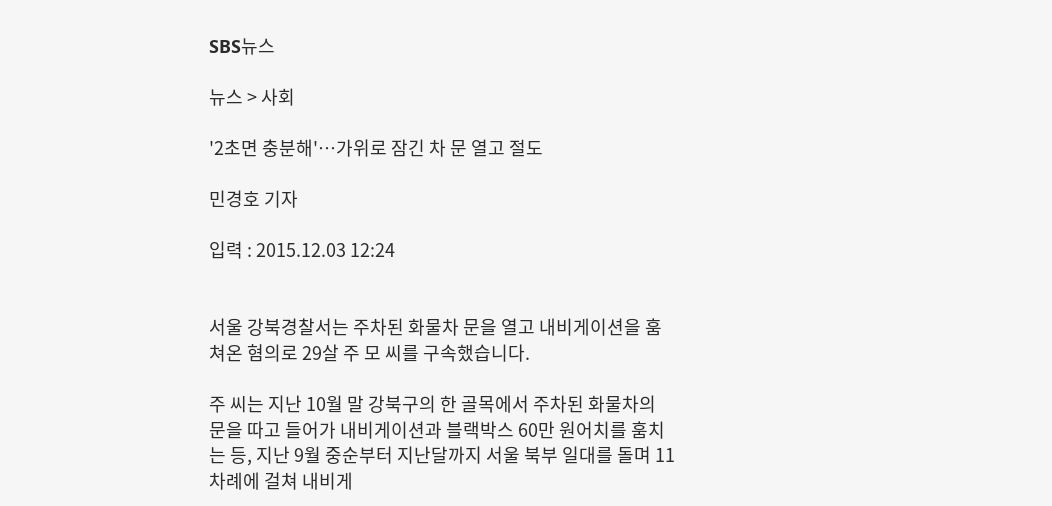SBS뉴스

뉴스 > 사회

'2초면 충분해'…가위로 잠긴 차 문 열고 절도

민경호 기자

입력 : 2015.12.03 12:24


서울 강북경찰서는 주차된 화물차 문을 열고 내비게이션을 훔쳐온 혐의로 29살 주 모 씨를 구속했습니다.

주 씨는 지난 10월 말 강북구의 한 골목에서 주차된 화물차의 문을 따고 들어가 내비게이션과 블랙박스 60만 원어치를 훔치는 등, 지난 9월 중순부터 지난달까지 서울 북부 일대를 돌며 11차례에 걸쳐 내비게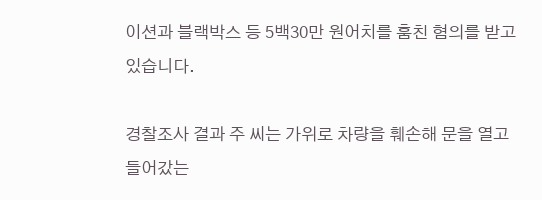이션과 블랙박스 등 5백30만 원어치를 훔친 혐의를 받고 있습니다.

경찰조사 결과 주 씨는 가위로 차량을 훼손해 문을 열고 들어갔는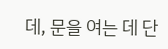데, 문을 여는 데 단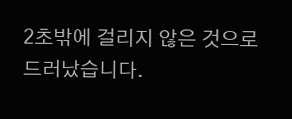2초밖에 걸리지 않은 것으로 드러났습니다.